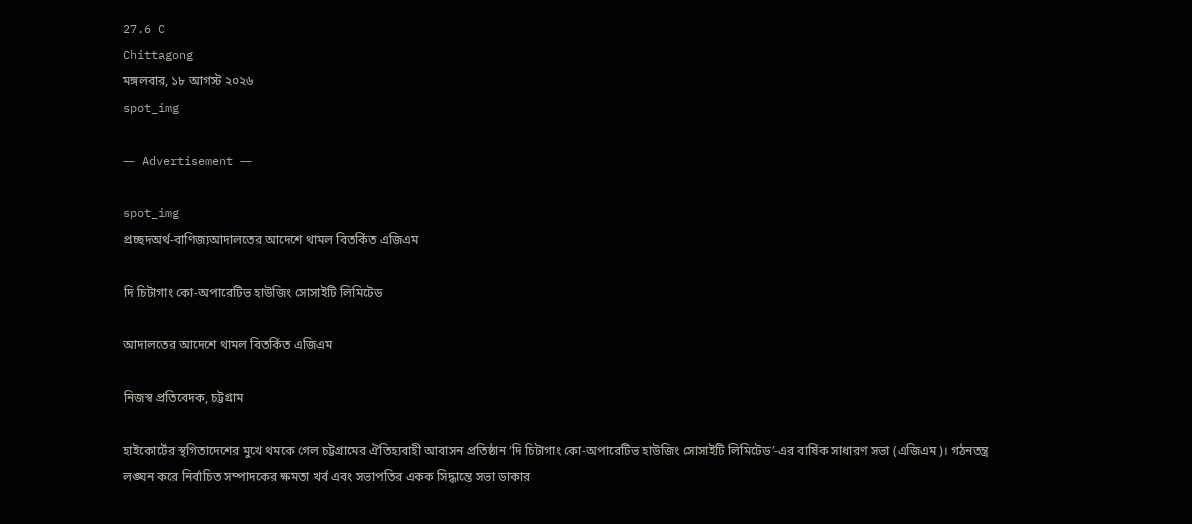27.6 C
Chittagong
মঙ্গলবার, ১৮ আগস্ট ২০২৬
spot_img

― Advertisement ―

spot_img
প্রচ্ছদঅর্থ-বাণিজ্যআদালতের আদেশে থামল বিতর্কিত এজিএম

দি চিটাগাং কো-অপারেটিভ হাউজিং সোসাইটি লিমিটেড

আদালতের আদেশে থামল বিতর্কিত এজিএম

নিজস্ব প্রতিবেদক, চট্টগ্রাম

হাইকোর্টের স্থগিতাদেশের মুখে থমকে গেল চট্টগ্রামের ঐতিহ্যবাহী আবাসন প্রতিষ্ঠান ‘দি চিটাগাং কো-অপারেটিভ হাউজিং সোসাইটি লিমিটেড’-এর বার্ষিক সাধারণ সভা (এজিএম)। গঠনতন্ত্র লঙ্ঘন করে নির্বাচিত সম্পাদকের ক্ষমতা খর্ব এবং সভাপতির একক সিদ্ধান্তে সভা ডাকার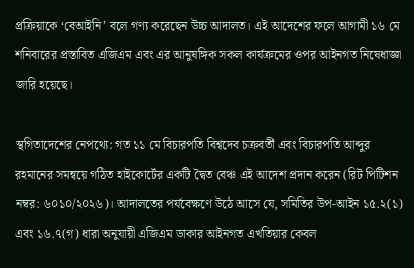প্রক্রিয়াকে ‘বেআইনি’ বলে গণ্য করেছেন উচ্চ আদালত। এই আদেশের ফলে আগামী ১৬ মে শনিবারের প্রস্তাবিত এজিএম এবং এর আনুষঙ্গিক সকল কার্যক্রমের ওপর আইনগত নিষেধাজ্ঞা জারি হয়েছে।

স্থগিতাদেশের নেপথ্যে: গত ১১ মে বিচারপতি বিশ্বদেব চক্রবর্তী এবং বিচারপতি আব্দুর রহমানের সমন্বয়ে গঠিত হাইকোর্টের একটি দ্বৈত বেঞ্চ এই আদেশ প্রদান করেন (রিট পিটিশন নম্বর: ৬০১০/২০২৬)। আদালতের পর্যবেক্ষণে উঠে আসে যে, সমিতির উপ-আইন ১৫.২(১) এবং ১৬.৭(গ) ধারা অনুযায়ী এজিএম ডাকার আইনগত এখতিয়ার কেবল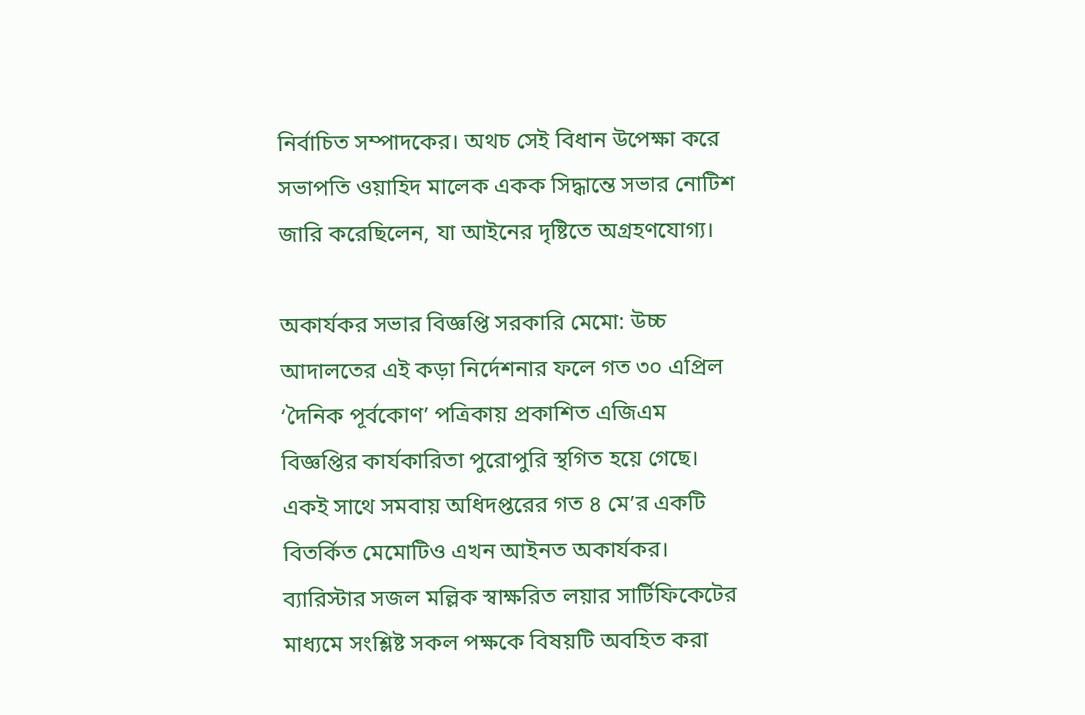নির্বাচিত সম্পাদকের। অথচ সেই বিধান উপেক্ষা করে সভাপতি ওয়াহিদ মালেক একক সিদ্ধান্তে সভার নোটিশ জারি করেছিলেন, যা আইনের দৃষ্টিতে অগ্রহণযোগ্য।

অকার্যকর সভার বিজ্ঞপ্তি সরকারি মেমো: উচ্চ আদালতের এই কড়া নির্দেশনার ফলে গত ৩০ এপ্রিল ‘দৈনিক পূর্বকোণ’ পত্রিকায় প্রকাশিত এজিএম বিজ্ঞপ্তির কার্যকারিতা পুরোপুরি স্থগিত হয়ে গেছে। একই সাথে সমবায় অধিদপ্তরের গত ৪ মে’র একটি বিতর্কিত মেমোটিও এখন আইনত অকার্যকর। ব্যারিস্টার সজল মল্লিক স্বাক্ষরিত লয়ার সার্টিফিকেটের মাধ্যমে সংশ্লিষ্ট সকল পক্ষকে বিষয়টি অবহিত করা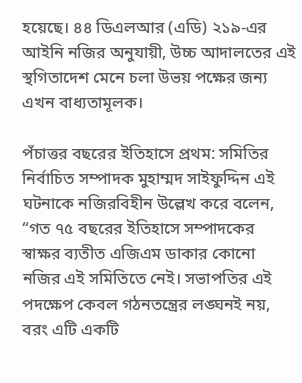হয়েছে। ৪৪ ডিএলআর (এডি) ২১৯-এর আইনি নজির অনুযায়ী, উচ্চ আদালতের এই স্থগিতাদেশ মেনে চলা উভয় পক্ষের জন্য এখন বাধ্যতামূলক।

পঁচাত্তর বছরের ইতিহাসে প্রথম: সমিতির নির্বাচিত সম্পাদক মুহাম্মদ সাইফুদ্দিন এই ঘটনাকে নজিরবিহীন উল্লেখ করে বলেন, “গত ৭৫ বছরের ইতিহাসে সম্পাদকের স্বাক্ষর ব্যতীত এজিএম ডাকার কোনো নজির এই সমিতিতে নেই। সভাপতির এই পদক্ষেপ কেবল গঠনতন্ত্রের লঙ্ঘনই নয়, বরং এটি একটি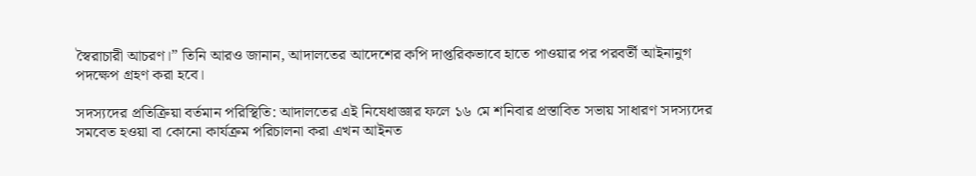স্বৈরাচারী আচরণ।” তিনি আরও জানান, আদালতের আদেশের কপি দাপ্তরিকভাবে হাতে পাওয়ার পর পরবর্তী আইনানুগ পদক্ষেপ গ্রহণ করা হবে।

সদস্যদের প্রতিক্রিয়া বর্তমান পরিস্থিতি: আদালতের এই নিষেধাজ্ঞার ফলে ১৬ মে শনিবার প্রস্তাবিত সভায় সাধারণ সদস্যদের সমবেত হওয়া বা কোনো কার্যক্রম পরিচালনা করা এখন আইনত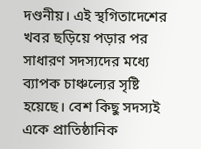দণ্ডনীয়। এই স্থগিতাদেশের খবর ছড়িয়ে পড়ার পর সাধারণ সদস্যদের মধ্যে ব্যাপক চাঞ্চল্যের সৃষ্টি হয়েছে। বেশ কিছু সদস্যই একে প্রাতিষ্ঠানিক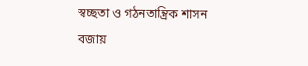স্বচ্ছতা ও গঠনতান্ত্রিক শাসন বজায়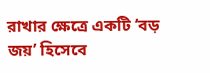রাখার ক্ষেত্রে একটি ‘বড় জয়’ হিসেবে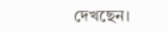দেখছেন।